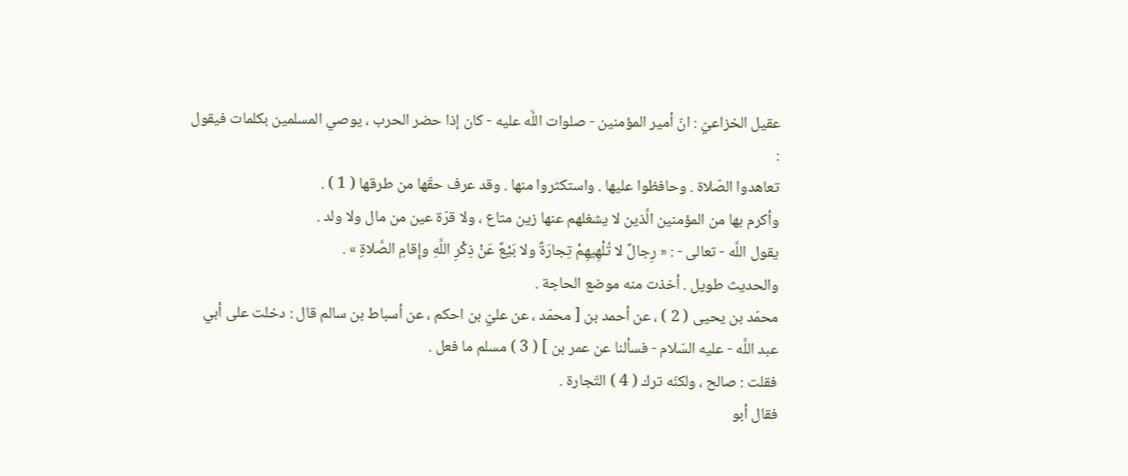عقيل الخزاعيّ : انّ أمير المؤمنين - صلوات اللَّه عليه - كان إذا حضر الحرب ، يوصي المسلمين بكلمات فيقول :
تعاهدوا الصّلاة . وحافظوا عليها . واستكثروا منها . وقد عرف حقّها من طرقها ( 1 ) .
وأكرم بها من المؤمنين الَّذين لا يشغلهم عنها زين متاع ، ولا قرّة عين من مال ولا ولد .
يقول اللَّه - تعالى - : « رِجالٌ لا تُلْهِيهِمْ تِجارَةٌ ولا بَيْعٌ عَنْ ذِكْرِ اللَّهِ وإِقامِ الصَّلاةِ » .
والحديث طويل . أخذت منه موضع الحاجة .
محمّد بن يحيى ( 2 ) ، عن أحمد بن [ محمّد ، عن عليّ بن احكم ، عن أسباط بن سالم قال : دخلت على أبي عبد اللَّه - عليه السّلام - فسألنا عن عمر بن ] ( 3 ) مسلم ما فعل .
فقلت : صالح ، ولكنّه ترك ( 4 ) التّجارة .
فقال أبو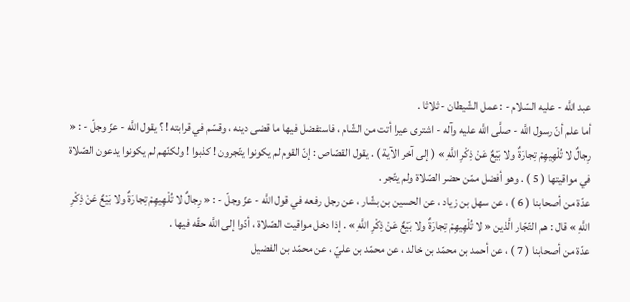عبد اللَّه - عليه السّلام - : عمل الشّيطان - ثلاثا .
أما علم أنّ رسول اللَّه - صلَّى اللَّه عليه وآله - اشترى عيرا أتت من الشّام ، فاستفضل فيها ما قضى دينه ، وقسّم في قرابته ! ؟ يقول اللَّه - عزّ وجلّ - : « رِجالٌ لا تُلْهِيهِمْ تِجارَةٌ ولا بَيْعٌ عَنْ ذِكْرِ اللَّهِ » ( إلى آخر الآية ) . يقول القصّاص : إنّ القوم لم يكونوا يتّجرون ! كذبوا ! ولكنّهم لم يكونوا يدعون الصّلاة في مواقيتها ( 5 ) . وهو أفضل ممّن حضر الصّلاة ولم يتّجر .
عدّة من أصحابنا ( 6 ) ، عن سهل بن زياد ، عن الحسين بن بشّار ، عن رجل رفعه في قول اللَّه - عزّ وجلّ - : « رِجالٌ لا تُلْهِيهِمْ تِجارَةٌ ولا بَيْعٌ عَنْ ذِكْرِ اللَّهِ » قال : هم التّجّار الَّذين « لا تُلْهِيهِمْ تِجارَةٌ ولا بَيْعٌ عَنْ ذِكْرِ اللَّهِ » . إذا دخل مواقيت الصّلاة ، أدّوا إلى اللَّه حقّه فيها .
عدّة من أصحابنا ( 7 ) ، عن أحمد بن محمّد بن خالد ، عن محمّد بن عليّ ، عن محمّد بن الفضيل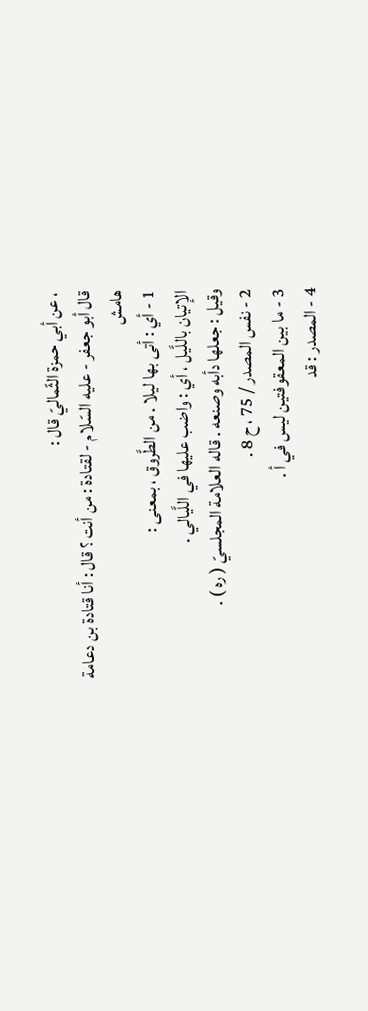، عن أبي حمزة الثّماليّ قال :
قال أبو جعفر - عليه السّلام - لقتادة : من أنت ؟ قال : أنا قتادة بن دعامة
هامش
1 - أي : أتى بها ليلا . من الطَّروق ، بمعنى :
الإتيان باللَّيل ، أي : واضب عليها في اللَّيالي .
وقيل : جعلها دأبه وصنعه . قاله العلامة المجلسيّ ( ره ) .
2 - نفس المصدر / 75 ، ح 8 .
3 - ما بين المعقوفتين ليس في أ .
4 - المصدر : قد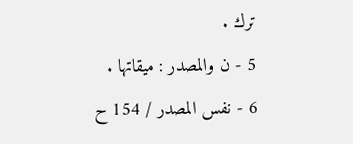ترك .
5 - ن والمصدر : ميقاتها .
6 - نفس المصدر / 154 ح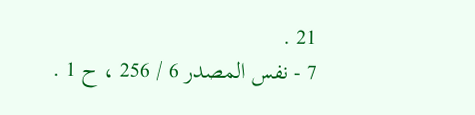21 .
7 - نفس المصدر 6 / 256 ، ح 1 .